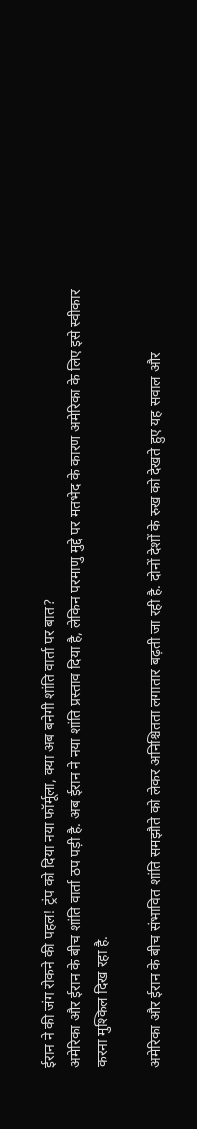ईरान ने की जंग रोकने की पहल! ट्रंप को दिया नया फॉर्मूला, क्या अब बनेगी शांति वार्ता पर बात?
अमेरिका और ईरान के बीच शांति वार्ता ठप पड़ी है. अब ईरान ने नया शांति प्रस्ताव दिया है, लेकिन परमाणु मुद्दे पर मतभेद के कारण अमेरिका के लिए इसे स्वीकार करना मुश्किल दिख रहा है.

अमेरिका और ईरान के बीच संभावित शांति समझौते को लेकर अनिश्चितता लगातार बढ़ती जा रही है. दोनों देशों के रुख को देखते हुए यह सवाल और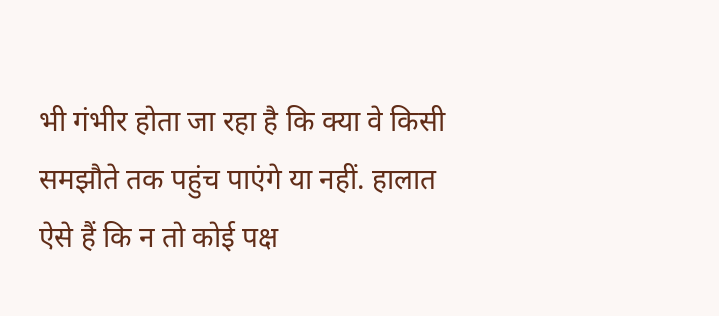भी गंभीर होता जा रहा है कि क्या वे किसी समझौते तक पहुंच पाएंगे या नहीं. हालात ऐसे हैं कि न तो कोई पक्ष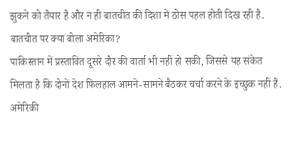झुकने को तैयार है और न ही बातचीत की दिशा में ठोस पहल होती दिख रही है.
बातचीत पर क्या बोला अमेरिका?
पाकिस्तान में प्रस्तावित दूसरे दौर की वार्ता भी नहीं हो सकी, जिससे यह संकेत मिलता है कि दोनों देश फिलहाल आमने-सामने बैठकर चर्चा करने के इच्छुक नहीं हैं. अमेरिकी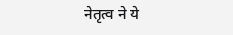नेतृत्व ने ये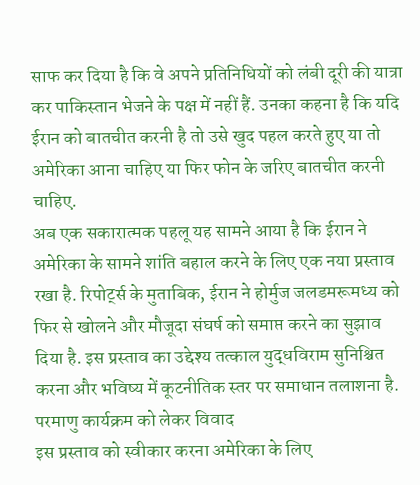साफ कर दिया है कि वे अपने प्रतिनिधियों को लंबी दूरी की यात्रा कर पाकिस्तान भेजने के पक्ष में नहीं हैं. उनका कहना है कि यदि ईरान को बातचीत करनी है तो उसे खुद पहल करते हुए या तो अमेरिका आना चाहिए या फिर फोन के जरिए बातचीत करनी चाहिए.
अब एक सकारात्मक पहलू यह सामने आया है कि ईरान ने अमेरिका के सामने शांति बहाल करने के लिए एक नया प्रस्ताव रखा है. रिपोर्ट्स के मुताबिक, ईरान ने होर्मुज जलडमरूमध्य को फिर से खोलने और मौजूदा संघर्ष को समाप्त करने का सुझाव दिया है. इस प्रस्ताव का उद्देश्य तत्काल युद्धविराम सुनिश्चित करना और भविष्य में कूटनीतिक स्तर पर समाधान तलाशना है.
परमाणु कार्यक्रम को लेकर विवाद
इस प्रस्ताव को स्वीकार करना अमेरिका के लिए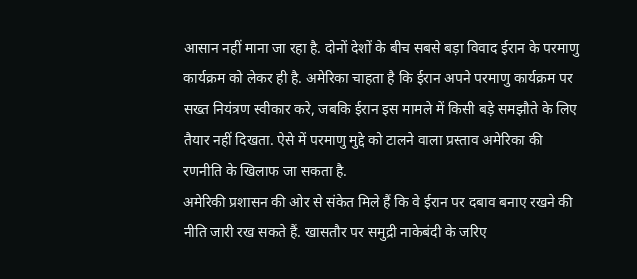आसान नहीं माना जा रहा है. दोनों देशों के बीच सबसे बड़ा विवाद ईरान के परमाणु कार्यक्रम को लेकर ही है. अमेरिका चाहता है कि ईरान अपने परमाणु कार्यक्रम पर सख्त नियंत्रण स्वीकार करे, जबकि ईरान इस मामले में किसी बड़े समझौते के लिए तैयार नहीं दिखता. ऐसे में परमाणु मुद्दे को टालने वाला प्रस्ताव अमेरिका की रणनीति के खिलाफ जा सकता है.
अमेरिकी प्रशासन की ओर से संकेत मिले हैं कि वे ईरान पर दबाव बनाए रखने की नीति जारी रख सकते हैं. खासतौर पर समुद्री नाकेबंदी के जरिए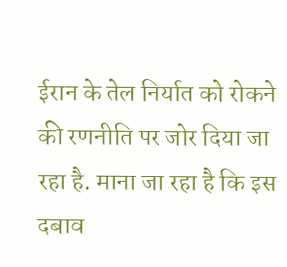ईरान के तेल निर्यात को रोकने की रणनीति पर जोर दिया जा रहा है. माना जा रहा है कि इस दबाव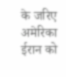के जरिए अमेरिका ईरान को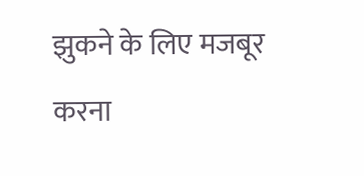झुकने के लिए मजबूर करना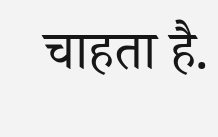चाहता है.